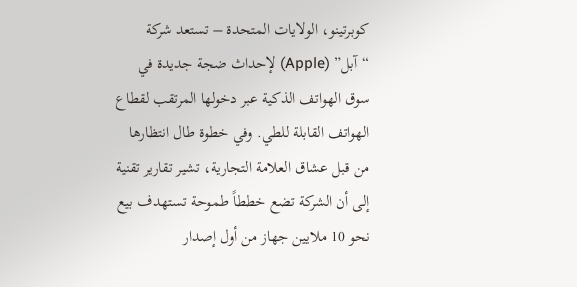كوبرتينو، الولايات المتحدة – تستعد شركة “آبل” (Apple) لإحداث ضجة جديدة في سوق الهواتف الذكية عبر دخولها المرتقب لقطاع الهواتف القابلة للطي. وفي خطوة طال انتظارها من قبل عشاق العلامة التجارية، تشير تقارير تقنية إلى أن الشركة تضع خططاً طموحة تستهدف بيع نحو 10 ملايين جهاز من أول إصدار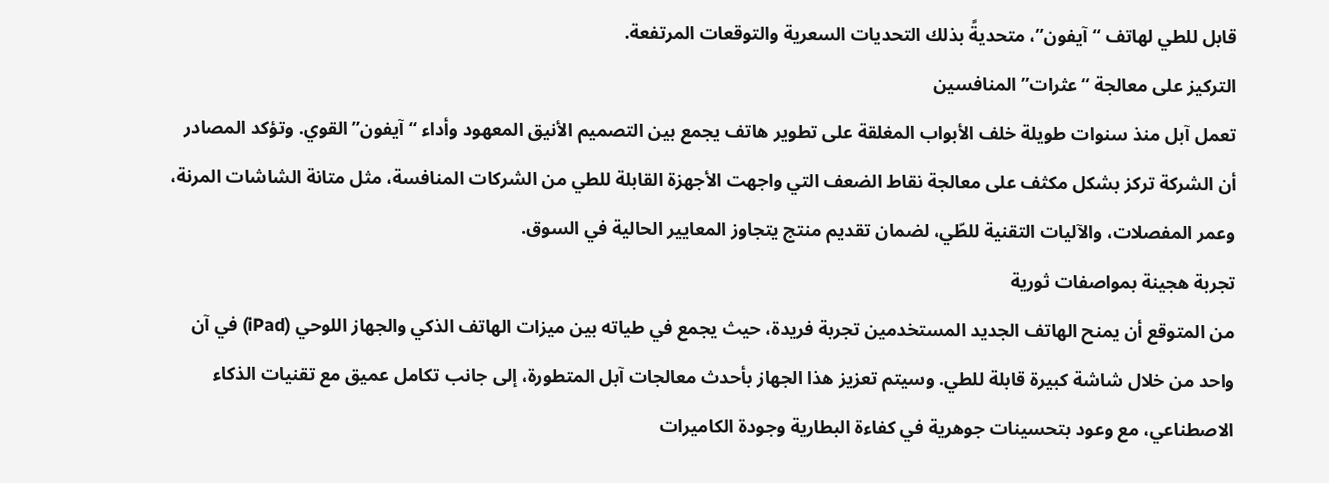قابل للطي لهاتف “آيفون”، متحديةً بذلك التحديات السعرية والتوقعات المرتفعة.
التركيز على معالجة “عثرات” المنافسين
تعمل آبل منذ سنوات طويلة خلف الأبواب المغلقة على تطوير هاتف يجمع بين التصميم الأنيق المعهود وأداء “آيفون” القوي. وتؤكد المصادر أن الشركة تركز بشكل مكثف على معالجة نقاط الضعف التي واجهت الأجهزة القابلة للطي من الشركات المنافسة، مثل متانة الشاشات المرنة، وعمر المفصلات، والآليات التقنية للطّي، لضمان تقديم منتج يتجاوز المعايير الحالية في السوق.
تجربة هجينة بمواصفات ثورية
من المتوقع أن يمنح الهاتف الجديد المستخدمين تجربة فريدة، حيث يجمع في طياته بين ميزات الهاتف الذكي والجهاز اللوحي (iPad) في آن واحد من خلال شاشة كبيرة قابلة للطي. وسيتم تعزيز هذا الجهاز بأحدث معالجات آبل المتطورة، إلى جانب تكامل عميق مع تقنيات الذكاء الاصطناعي، مع وعود بتحسينات جوهرية في كفاءة البطارية وجودة الكاميرات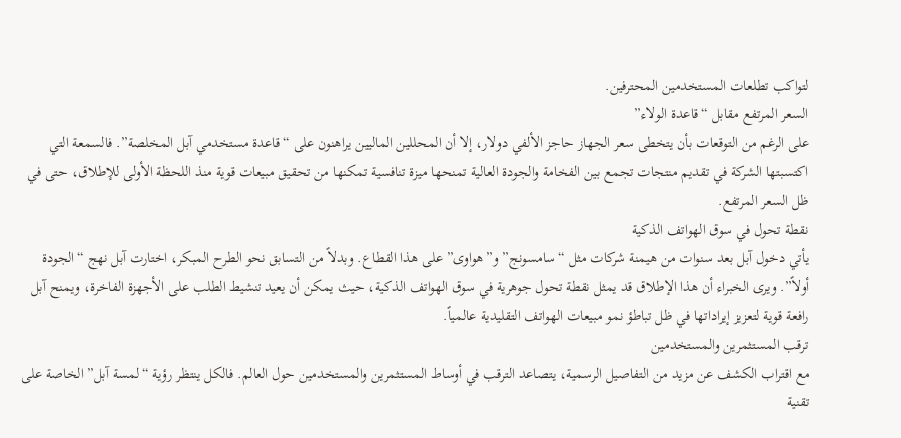لتواكب تطلعات المستخدمين المحترفين.
السعر المرتفع مقابل “قاعدة الولاء”
على الرغم من التوقعات بأن يتخطى سعر الجهاز حاجز الألفي دولار، إلا أن المحللين الماليين يراهنون على “قاعدة مستخدمي آبل المخلصة”. فالسمعة التي اكتسبتها الشركة في تقديم منتجات تجمع بين الفخامة والجودة العالية تمنحها ميزة تنافسية تمكنها من تحقيق مبيعات قوية منذ اللحظة الأولى للإطلاق، حتى في ظل السعر المرتفع.
نقطة تحول في سوق الهواتف الذكية
يأتي دخول آبل بعد سنوات من هيمنة شركات مثل “سامسونج” و”هواوى” على هذا القطاع. وبدلاً من التسابق نحو الطرح المبكر، اختارت آبل نهج “الجودة أولاً”. ويرى الخبراء أن هذا الإطلاق قد يمثل نقطة تحول جوهرية في سوق الهواتف الذكية، حيث يمكن أن يعيد تنشيط الطلب على الأجهزة الفاخرة، ويمنح آبل رافعة قوية لتعزيز إيراداتها في ظل تباطؤ نمو مبيعات الهواتف التقليدية عالمياً.
ترقب المستثمرين والمستخدمين
مع اقتراب الكشف عن مزيد من التفاصيل الرسمية، يتصاعد الترقب في أوساط المستثمرين والمستخدمين حول العالم. فالكل ينتظر رؤية “لمسة آبل” الخاصة على تقنية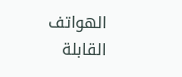الهواتف القابلة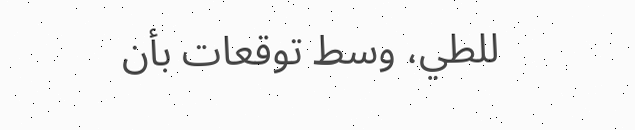للطي، وسط توقعات بأن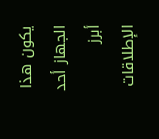يكون هذا الجهاز أحد أبرز الإطلاقات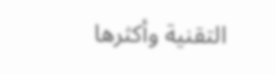التقنية وأكثرها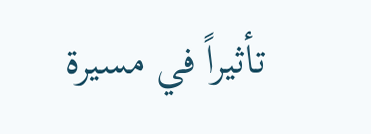تأثيراً في مسيرة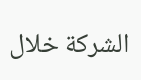الشركة خلال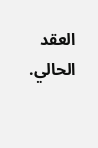العقد الحالي.